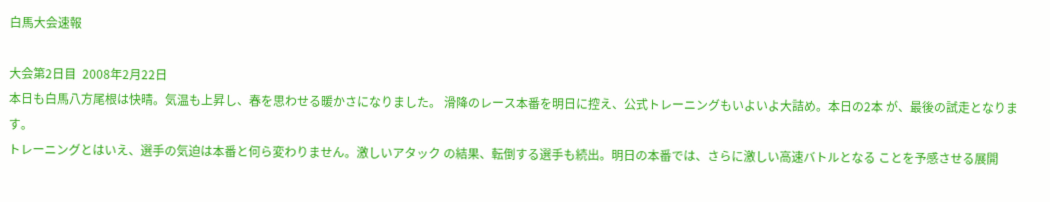白馬大会速報

大会第2日目  2008年2月22日
本日も白馬八方尾根は快晴。気温も上昇し、春を思わせる暖かさになりました。 滑降のレース本番を明日に控え、公式トレーニングもいよいよ大詰め。本日の2本 が、最後の試走となります。
トレーニングとはいえ、選手の気迫は本番と何ら変わりません。激しいアタック の結果、転倒する選手も続出。明日の本番では、さらに激しい高速バトルとなる ことを予感させる展開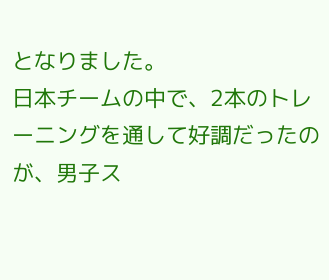となりました。
日本チームの中で、2本のトレーニングを通して好調だったのが、男子ス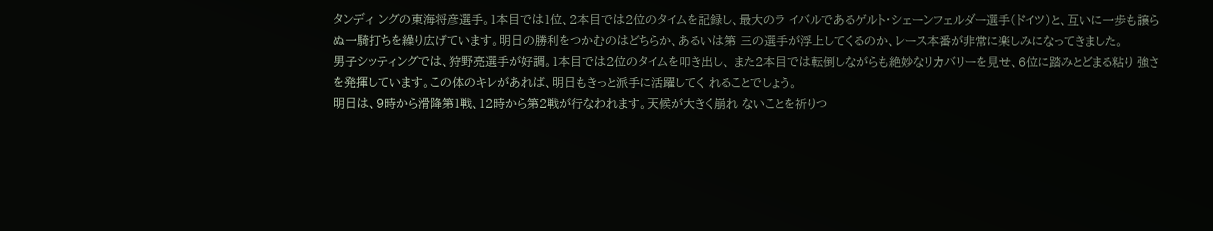タンディ ングの東海将彦選手。1本目では1位、2本目では2位のタイムを記録し、最大のラ イバルであるゲルト・シェーンフェルダー選手(ドイツ)と、互いに一歩も譲ら ぬ一騎打ちを繰り広げています。明日の勝利をつかむのはどちらか、あるいは第 三の選手が浮上してくるのか、レース本番が非常に楽しみになってきました。
男子シッティングでは、狩野亮選手が好調。1本目では2位のタイムを叩き出し、 また2本目では転倒しながらも絶妙なリカバリーを見せ、6位に踏みとどまる粘り 強さを発揮しています。この体のキレがあれば、明日もきっと派手に活躍してく れることでしょう。
明日は、9時から滑降第1戦、12時から第2戦が行なわれます。天候が大きく崩れ ないことを祈りつ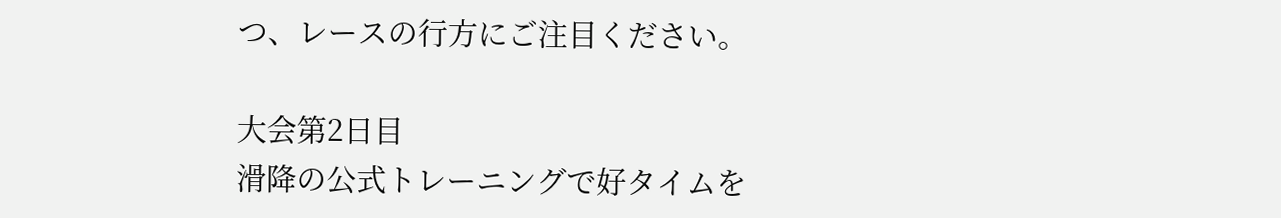つ、レースの行方にご注目ください。

大会第2日目
滑降の公式トレーニングで好タイムを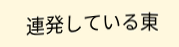連発している東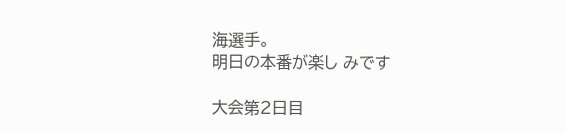海選手。
明日の本番が楽し みです

大会第2日目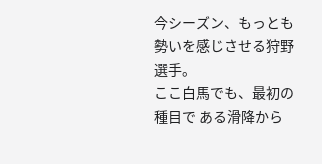今シーズン、もっとも勢いを感じさせる狩野選手。
ここ白馬でも、最初の種目で ある滑降から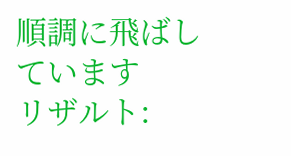順調に飛ばしています
リザルト: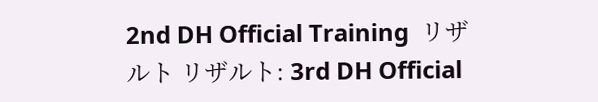2nd DH Official Training  リザルト リザルト: 3rd DH Official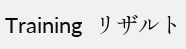Training  リザルト